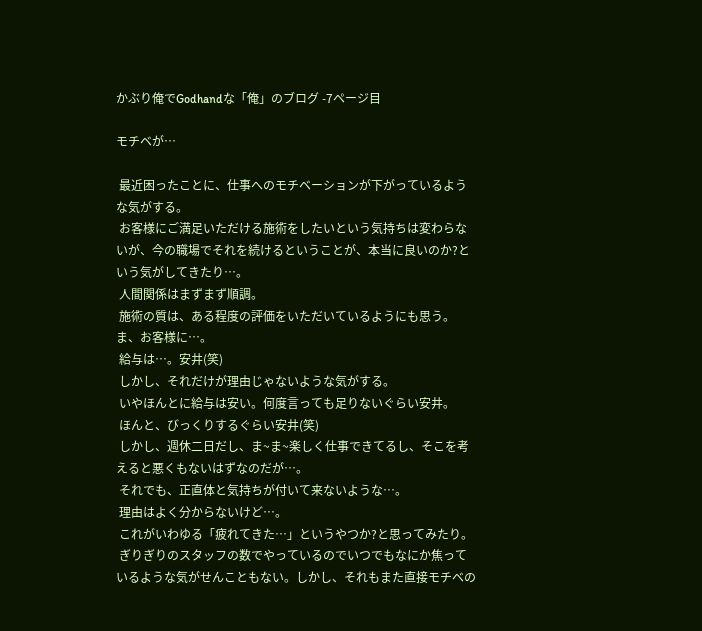かぶり俺でGodhandな「俺」のブログ -7ページ目

モチベが…

 最近困ったことに、仕事へのモチベーションが下がっているような気がする。
 お客様にご満足いただける施術をしたいという気持ちは変わらないが、今の職場でそれを続けるということが、本当に良いのか?という気がしてきたり…。
 人間関係はまずまず順調。
 施術の質は、ある程度の評価をいただいているようにも思う。ま、お客様に…。
 給与は…。安井(笑)
 しかし、それだけが理由じゃないような気がする。
 いやほんとに給与は安い。何度言っても足りないぐらい安井。
 ほんと、びっくりするぐらい安井(笑)
 しかし、週休二日だし、ま~ま~楽しく仕事できてるし、そこを考えると悪くもないはずなのだが…。
 それでも、正直体と気持ちが付いて来ないような…。
 理由はよく分からないけど…。
 これがいわゆる「疲れてきた…」というやつか?と思ってみたり。
 ぎりぎりのスタッフの数でやっているのでいつでもなにか焦っているような気がせんこともない。しかし、それもまた直接モチベの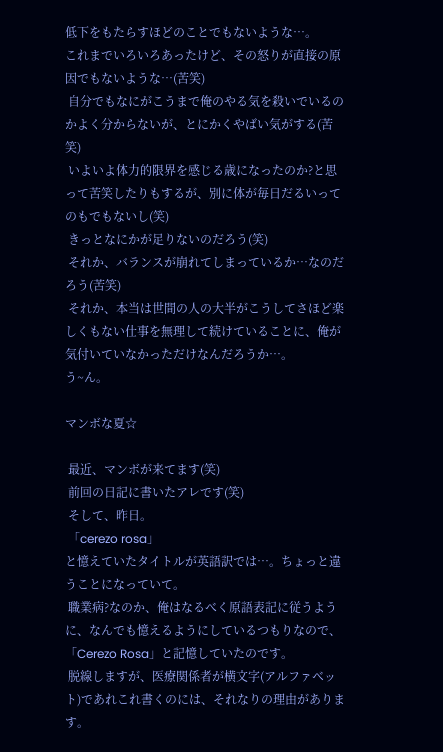低下をもたらすほどのことでもないような…。
これまでいろいろあったけど、その怒りが直接の原因でもないような…(苦笑)
 自分でもなにがこうまで俺のやる気を殺いでいるのかよく分からないが、とにかくやばい気がする(苦笑)
 いよいよ体力的限界を感じる歳になったのか?と思って苦笑したりもするが、別に体が毎日だるいってのもでもないし(笑)
 きっとなにかが足りないのだろう(笑)
 それか、バランスが崩れてしまっているか…なのだろう(苦笑)
 それか、本当は世間の人の大半がこうしてさほど楽しくもない仕事を無理して続けていることに、俺が気付いていなかっただけなんだろうか…。
う~ん。

マンボな夏☆

 最近、マンボが来てます(笑)
 前回の日記に書いたアレです(笑)
 そして、昨日。
 「cerezo rosa」
と憶えていたタイトルが英語訳では…。ちょっと違うことになっていて。
 職業病?なのか、俺はなるべく原語表記に従うように、なんでも憶えるようにしているつもりなので、「Cerezo Rosa」と記憶していたのです。
 脱線しますが、医療関係者が横文字(アルファベット)であれこれ書くのには、それなりの理由があります。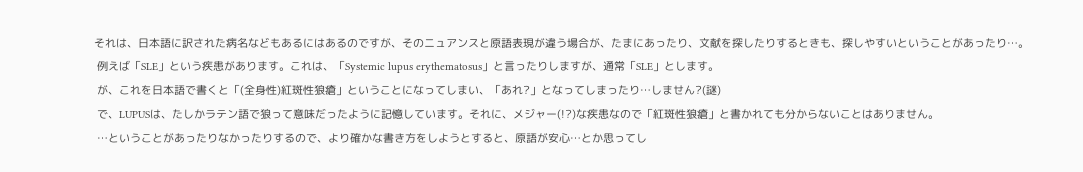それは、日本語に訳された病名などもあるにはあるのですが、そのニュアンスと原語表現が違う場合が、たまにあったり、文献を探したりするときも、探しやすいということがあったり…。
 例えば「SLE」という疾患があります。これは、「Systemic lupus erythematosus」と言ったりしますが、通常「SLE」とします。
 が、これを日本語で書くと「(全身性)紅斑性狼瘡」ということになってしまい、「あれ?」となってしまったり…しません?(謎)
 で、LUPUSは、たしかラテン語で狼って意味だったように記憶しています。それに、メジャー(!?)な疾患なので「紅斑性狼瘡」と書かれても分からないことはありません。
 …ということがあったりなかったりするので、より確かな書き方をしようとすると、原語が安心…とか思ってし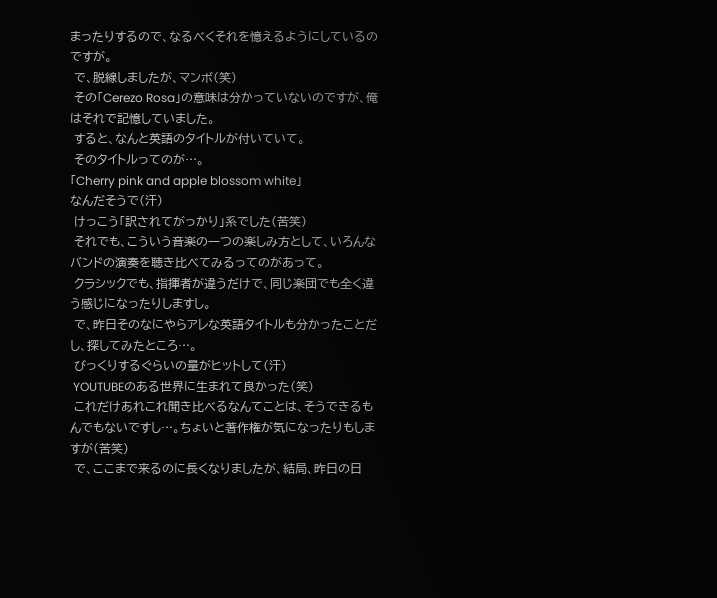まったりするので、なるべくそれを憶えるようにしているのですが。
 で、脱線しましたが、マンボ(笑)
 その「Cerezo Rosa」の意味は分かっていないのですが、俺はそれで記憶していました。
 すると、なんと英語のタイトルが付いていて。
 そのタイトルってのが…。
「Cherry pink and apple blossom white」
なんだそうで(汗)
 けっこう「訳されてがっかり」系でした(苦笑)
 それでも、こういう音楽の一つの楽しみ方として、いろんなバンドの演奏を聴き比べてみるってのがあって。
 クラシックでも、指揮者が違うだけで、同じ楽団でも全く違う感じになったりしますし。
 で、昨日そのなにやらアレな英語タイトルも分かったことだし、探してみたところ…。
 びっくりするぐらいの量がヒットして(汗)
 YOUTUBEのある世界に生まれて良かった(笑)
 これだけあれこれ聞き比べるなんてことは、そうできるもんでもないですし…。ちょいと著作権が気になったりもしますが(苦笑)
 で、ここまで来るのに長くなりましたが、結局、昨日の日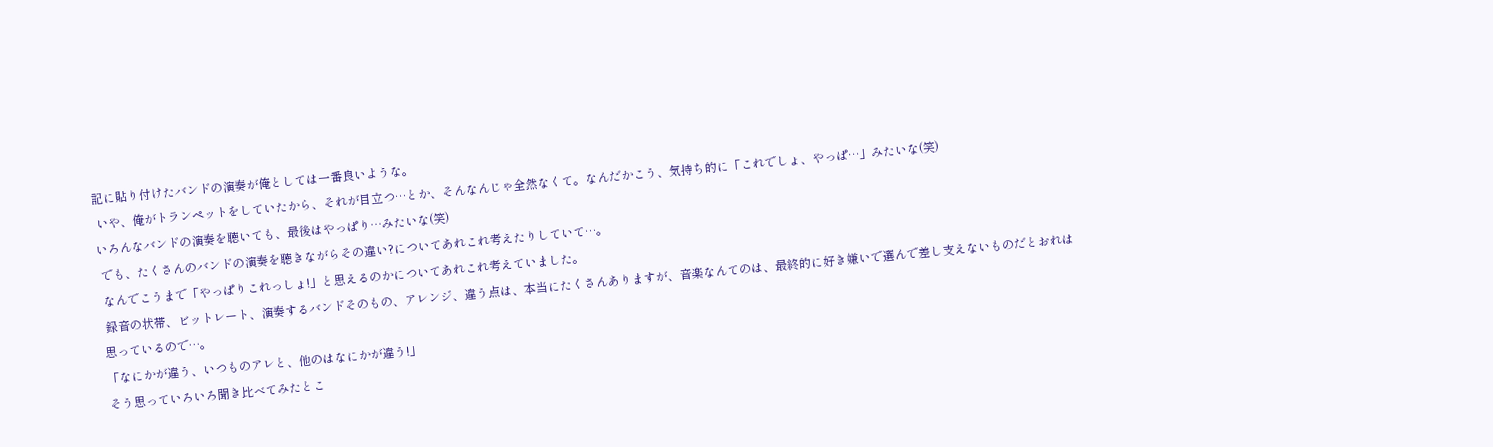記に貼り付けたバンドの演奏が俺としては一番良いような。
 いや、俺がトランペットをしていたから、それが目立つ…とか、そんなんじゃ全然なくて。なんだかこう、気持ち的に「これでしょ、やっぱ…」みたいな(笑)
いろんなバンドの演奏を聴いても、最後はやっぱり…みたいな(笑)
 でも、たくさんのバンドの演奏を聴きながらその違い?についてあれこれ考えたりしていて…。
 なんでこうまで「やっぱりこれっしょ!」と思えるのかについてあれこれ考えていました。
 録音の状帯、ビットレート、演奏するバンドそのもの、アレンジ、違う点は、本当にたくさんありますが、音楽なんてのは、最終的に好き嫌いで選んで差し支えないものだとおれは思っているので…。
「なにかが違う、いつものアレと、他のはなにかが違う!」
そう思っていろいろ聞き比べてみたとこ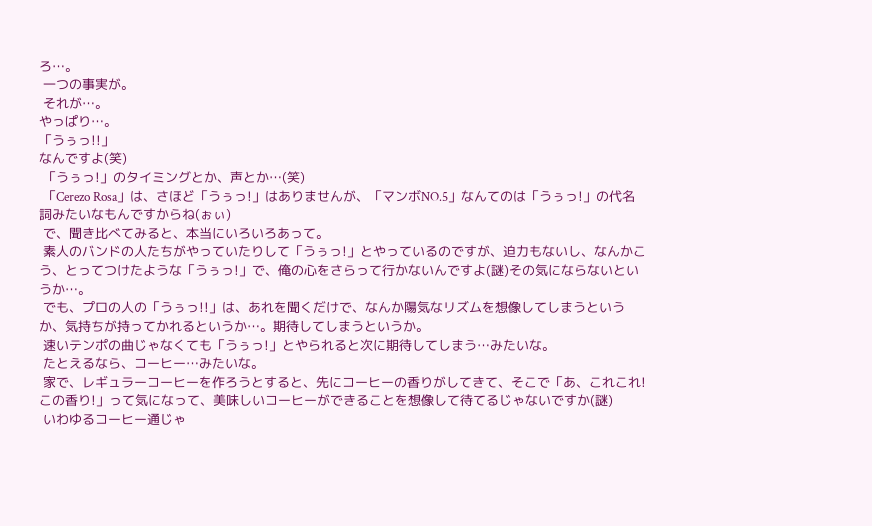ろ…。
 一つの事実が。
 それが…。
やっぱり…。
「うぅっ!!」
なんですよ(笑)
 「うぅっ!」のタイミングとか、声とか…(笑)
 「Cerezo Rosa」は、さほど「うぅっ!」はありませんが、「マンボNO.5」なんてのは「うぅっ!」の代名詞みたいなもんですからね(ぉぃ)
 で、聞き比べてみると、本当にいろいろあって。
 素人のバンドの人たちがやっていたりして「うぅっ!」とやっているのですが、迫力もないし、なんかこう、とってつけたような「うぅっ!」で、俺の心をさらって行かないんですよ(謎)その気にならないというか…。
 でも、プロの人の「うぅっ!!」は、あれを聞くだけで、なんか陽気なリズムを想像してしまうというか、気持ちが持ってかれるというか…。期待してしまうというか。
 速いテンポの曲じゃなくても「うぅっ!」とやられると次に期待してしまう…みたいな。
 たとえるなら、コーヒー…みたいな。
 家で、レギュラーコーヒーを作ろうとすると、先にコーヒーの香りがしてきて、そこで「あ、これこれ!この香り!」って気になって、美味しいコーヒーができることを想像して待てるじゃないですか(謎)
 いわゆるコーヒー通じゃ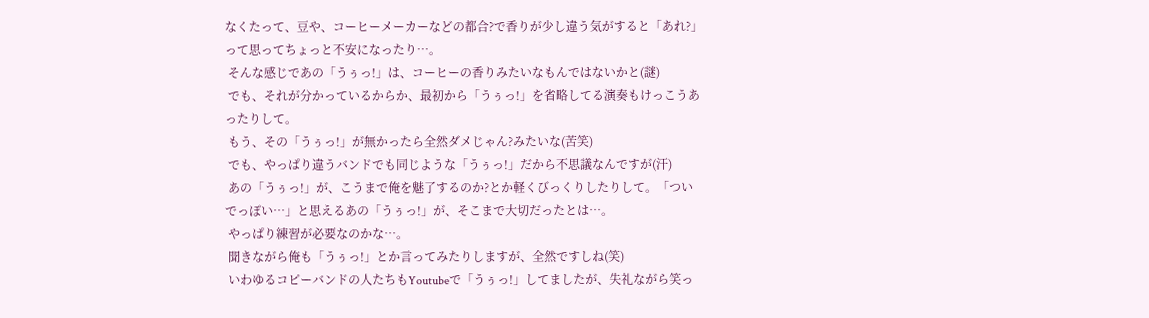なくたって、豆や、コーヒーメーカーなどの都合?で香りが少し違う気がすると「あれ?」って思ってちょっと不安になったり…。
 そんな感じであの「うぅっ!」は、コーヒーの香りみたいなもんではないかと(謎)
 でも、それが分かっているからか、最初から「うぅっ!」を省略してる演奏もけっこうあったりして。
 もう、その「うぅっ!」が無かったら全然ダメじゃん?みたいな(苦笑)
 でも、やっぱり違うバンドでも同じような「うぅっ!」だから不思議なんですが(汗)
 あの「うぅっ!」が、こうまで俺を魅了するのか?とか軽くびっくりしたりして。「ついでっぽい…」と思えるあの「うぅっ!」が、そこまで大切だったとは…。
 やっぱり練習が必要なのかな…。
 聞きながら俺も「うぅっ!」とか言ってみたりしますが、全然ですしね(笑)
 いわゆるコピーバンドの人たちもYoutubeで「うぅっ!」してましたが、失礼ながら笑っ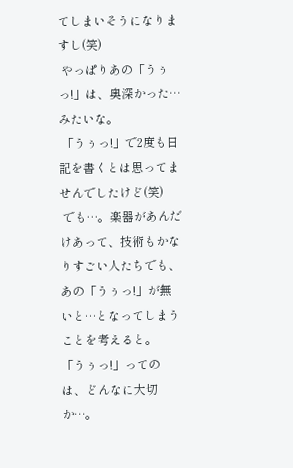てしまいそうになりますし(笑)
 やっぱりあの「うぅっ!」は、奥深かった…みたいな。
 「うぅっ!」で2度も日記を書くとは思ってませんでしたけど(笑)
 でも…。楽器があんだけあって、技術もかなりすごい人たちでも、あの「うぅっ!」が無いと…となってしまうことを考えると。
「うぅっ!」ってのは、どんなに大切か…。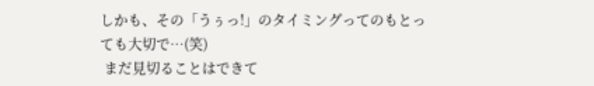しかも、その「うぅっ!」のタイミングってのもとっても大切で…(笑)
 まだ見切ることはできて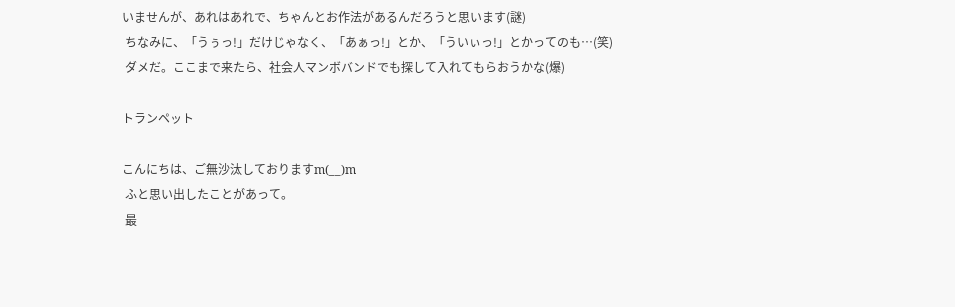いませんが、あれはあれで、ちゃんとお作法があるんだろうと思います(謎)
 ちなみに、「うぅっ!」だけじゃなく、「あぁっ!」とか、「ういぃっ!」とかってのも…(笑)
 ダメだ。ここまで来たら、社会人マンボバンドでも探して入れてもらおうかな(爆)

トランペット

こんにちは、ご無沙汰しておりますm(__)m
 ふと思い出したことがあって。
 最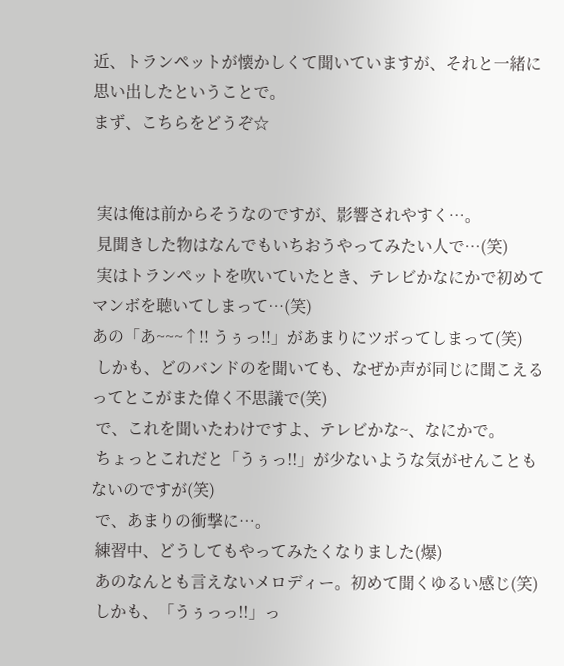近、トランペットが懐かしくて聞いていますが、それと一緒に思い出したということで。
まず、こちらをどうぞ☆


 実は俺は前からそうなのですが、影響されやすく…。
 見聞きした物はなんでもいちおうやってみたい人で…(笑)
 実はトランペットを吹いていたとき、テレビかなにかで初めてマンボを聴いてしまって…(笑)
あの「あ~~~↑!! うぅっ!!」があまりにツボってしまって(笑)
 しかも、どのバンドのを聞いても、なぜか声が同じに聞こえるってとこがまた偉く不思議で(笑)
 で、これを聞いたわけですよ、テレビかな~、なにかで。
 ちょっとこれだと「うぅっ!!」が少ないような気がせんこともないのですが(笑)
 で、あまりの衝撃に…。
 練習中、どうしてもやってみたくなりました(爆)
 あのなんとも言えないメロディー。初めて聞くゆるい感じ(笑)
 しかも、「うぅっっ!!」っ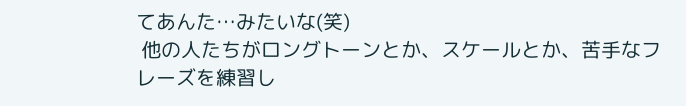てあんた…みたいな(笑)
 他の人たちがロングトーンとか、スケールとか、苦手なフレーズを練習し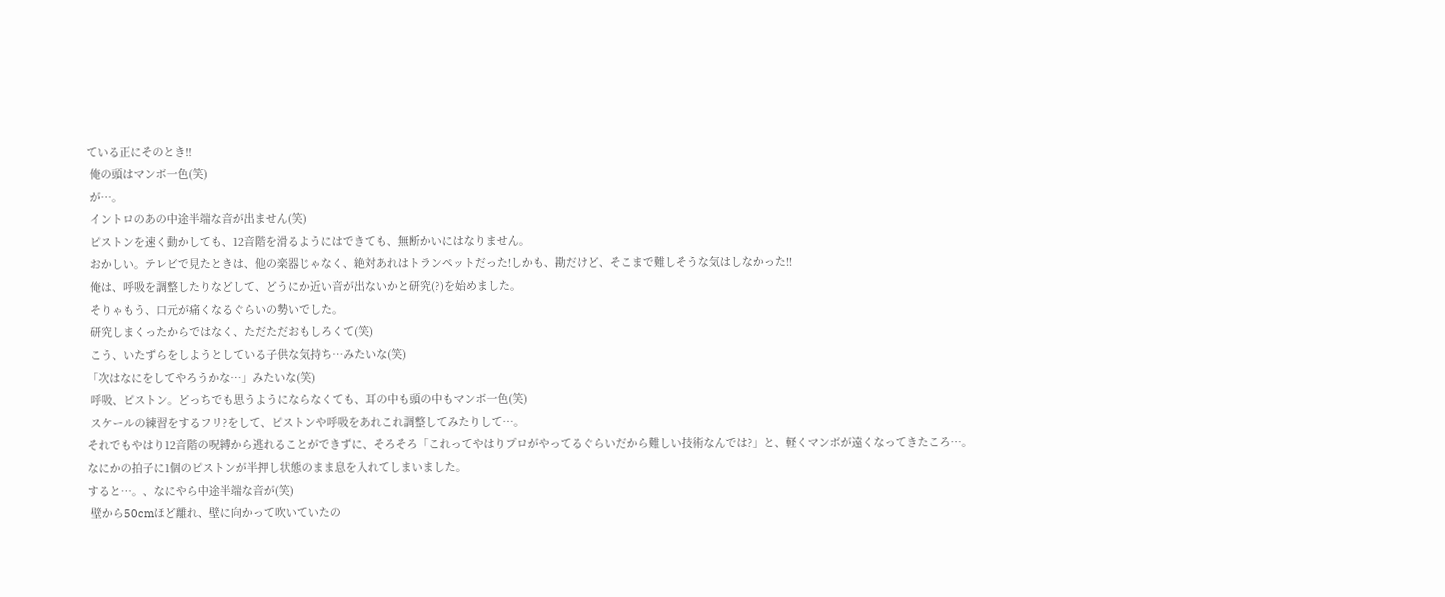ている正にそのとき!!
 俺の頭はマンボ一色(笑)
 が…。
 イントロのあの中途半端な音が出ません(笑)
 ピストンを速く動かしても、12音階を滑るようにはできても、無断かいにはなりません。
 おかしい。テレビで見たときは、他の楽器じゃなく、絶対あれはトランペットだった!しかも、勘だけど、そこまで難しそうな気はしなかった!!
 俺は、呼吸を調整したりなどして、どうにか近い音が出ないかと研究(?)を始めました。
 そりゃもう、口元が痛くなるぐらいの勢いでした。
 研究しまくったからではなく、ただただおもしろくて(笑)
 こう、いたずらをしようとしている子供な気持ち…みたいな(笑)
「次はなにをしてやろうかな…」みたいな(笑)
 呼吸、ピストン。どっちでも思うようにならなくても、耳の中も頭の中もマンボ一色(笑)
 スケールの練習をするフリ?をして、ピストンや呼吸をあれこれ調整してみたりして…。
それでもやはり12音階の呪縛から逃れることができずに、そろそろ「これってやはりプロがやってるぐらいだから難しい技術なんでは?」と、軽くマンボが遠くなってきたころ…。
なにかの拍子に1個のピストンが半押し状態のまま息を入れてしまいました。
すると…。、なにやら中途半端な音が(笑)
 壁から50cmほど離れ、壁に向かって吹いていたの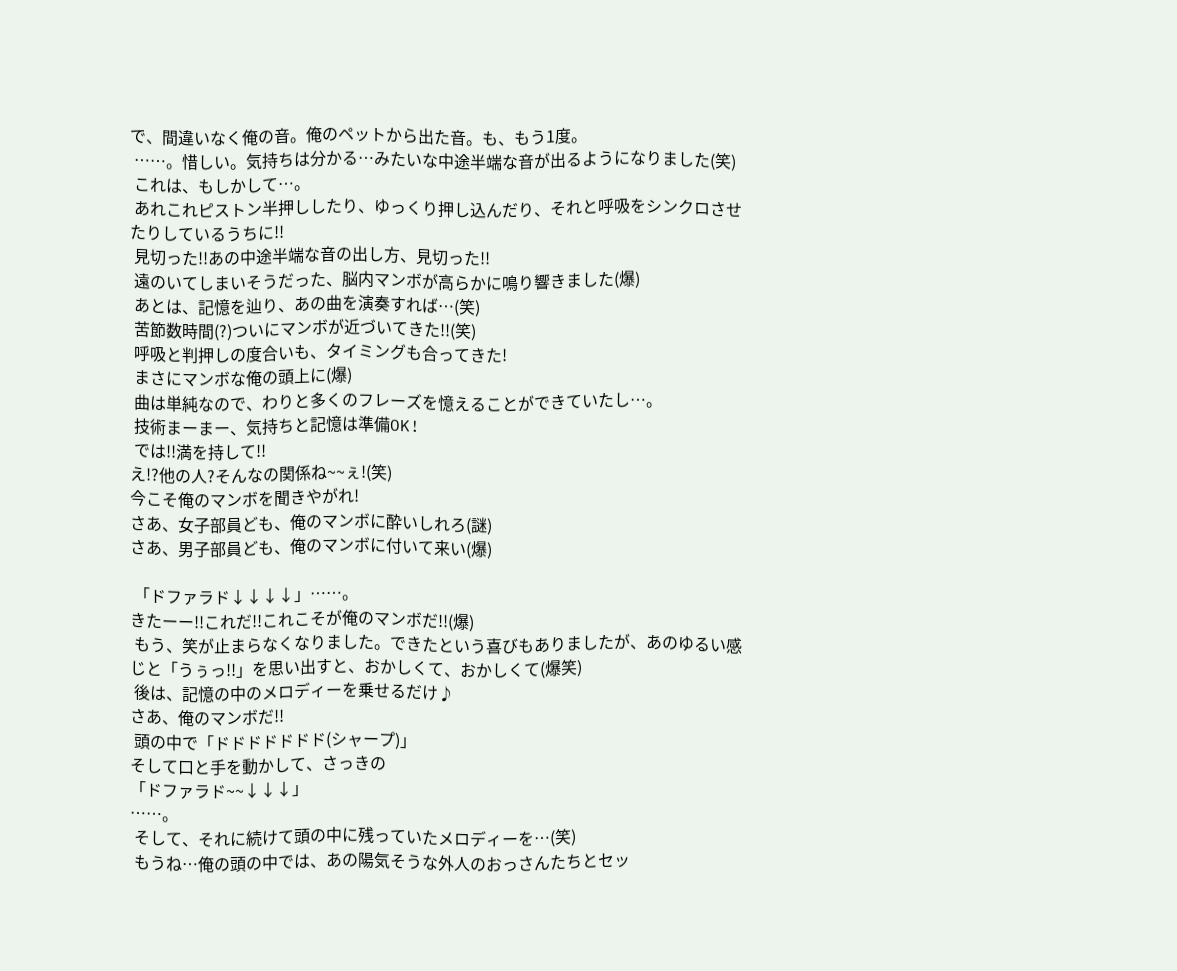で、間違いなく俺の音。俺のペットから出た音。も、もう1度。
 ……。惜しい。気持ちは分かる…みたいな中途半端な音が出るようになりました(笑)
 これは、もしかして…。
 あれこれピストン半押ししたり、ゆっくり押し込んだり、それと呼吸をシンクロさせたりしているうちに!!
 見切った!!あの中途半端な音の出し方、見切った!!
 遠のいてしまいそうだった、脳内マンボが高らかに鳴り響きました(爆)
 あとは、記憶を辿り、あの曲を演奏すれば…(笑)
 苦節数時間(?)ついにマンボが近づいてきた!!(笑)
 呼吸と判押しの度合いも、タイミングも合ってきた!
 まさにマンボな俺の頭上に(爆)
 曲は単純なので、わりと多くのフレーズを憶えることができていたし…。
 技術まーまー、気持ちと記憶は準備OK!
 では!!満を持して!!
え!?他の人?そんなの関係ね~~ぇ!(笑)
今こそ俺のマンボを聞きやがれ!
さあ、女子部員ども、俺のマンボに酔いしれろ(謎)
さあ、男子部員ども、俺のマンボに付いて来い(爆)

 「ドファラド↓↓↓↓」……。
きたーー!!これだ!!これこそが俺のマンボだ!!(爆)
 もう、笑が止まらなくなりました。できたという喜びもありましたが、あのゆるい感じと「うぅっ!!」を思い出すと、おかしくて、おかしくて(爆笑)
 後は、記憶の中のメロディーを乗せるだけ♪
さあ、俺のマンボだ!!
 頭の中で「ドドドドドドド(シャープ)」
そして口と手を動かして、さっきの
「ドファラド~~↓↓↓」
……。
 そして、それに続けて頭の中に残っていたメロディーを…(笑)
 もうね…俺の頭の中では、あの陽気そうな外人のおっさんたちとセッ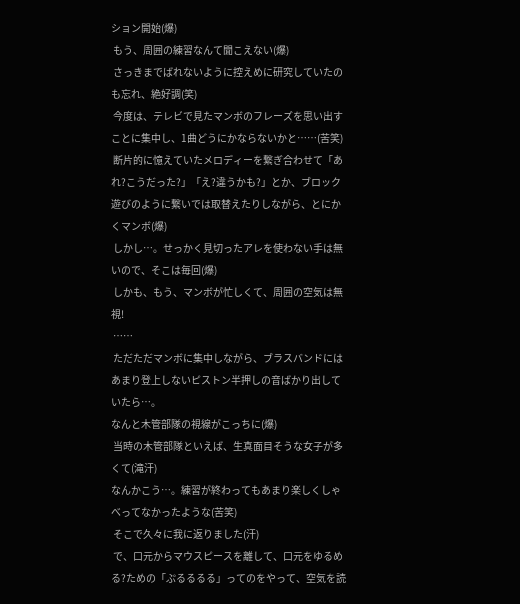ション開始(爆)
 もう、周囲の練習なんて聞こえない(爆)
 さっきまでばれないように控えめに研究していたのも忘れ、絶好調(笑)
 今度は、テレビで見たマンボのフレーズを思い出すことに集中し、1曲どうにかならないかと……(苦笑)
 断片的に憶えていたメロディーを繋ぎ合わせて「あれ?こうだった?」「え?違うかも?」とか、ブロック遊びのように繋いでは取替えたりしながら、とにかくマンボ(爆)
 しかし…。せっかく見切ったアレを使わない手は無いので、そこは毎回(爆)
 しかも、もう、マンボが忙しくて、周囲の空気は無視!
 ……
 ただただマンボに集中しながら、ブラスバンドにはあまり登上しないピストン半押しの音ばかり出していたら…。
なんと木管部隊の視線がこっちに(爆)
 当時の木管部隊といえば、生真面目そうな女子が多くて(滝汗)
なんかこう…。練習が終わってもあまり楽しくしゃべってなかったような(苦笑)
 そこで久々に我に返りました(汗)
 で、口元からマウスピースを離して、口元をゆるめる?ための「ぷるるるる」ってのをやって、空気を読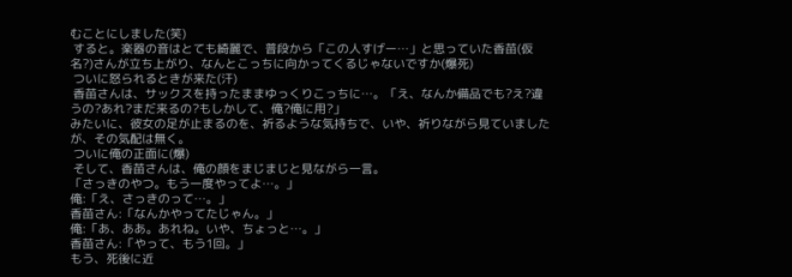むことにしました(笑)
 すると。楽器の音はとても綺麗で、普段から「この人すげー…」と思っていた香苗(仮名?)さんが立ち上がり、なんとこっちに向かってくるじゃないですか(爆死)
 ついに怒られるときが来た(汗)
 香苗さんは、サックスを持ったままゆっくりこっちに…。「え、なんか備品でも?え?違うの?あれ?まだ来るの?もしかして、俺?俺に用?」
みたいに、彼女の足が止まるのを、祈るような気持ちで、いや、祈りながら見ていましたが、その気配は無く。
 ついに俺の正面に(爆)
 そして、香苗さんは、俺の顔をまじまじと見ながら一言。
「さっきのやつ。もう一度やってよ…。」
俺:「え、さっきのって…。」
香苗さん:「なんかやってたじゃん。」
俺:「あ、ああ。あれね。いや、ちょっと…。」
香苗さん:「やって、もう1回。」
もう、死後に近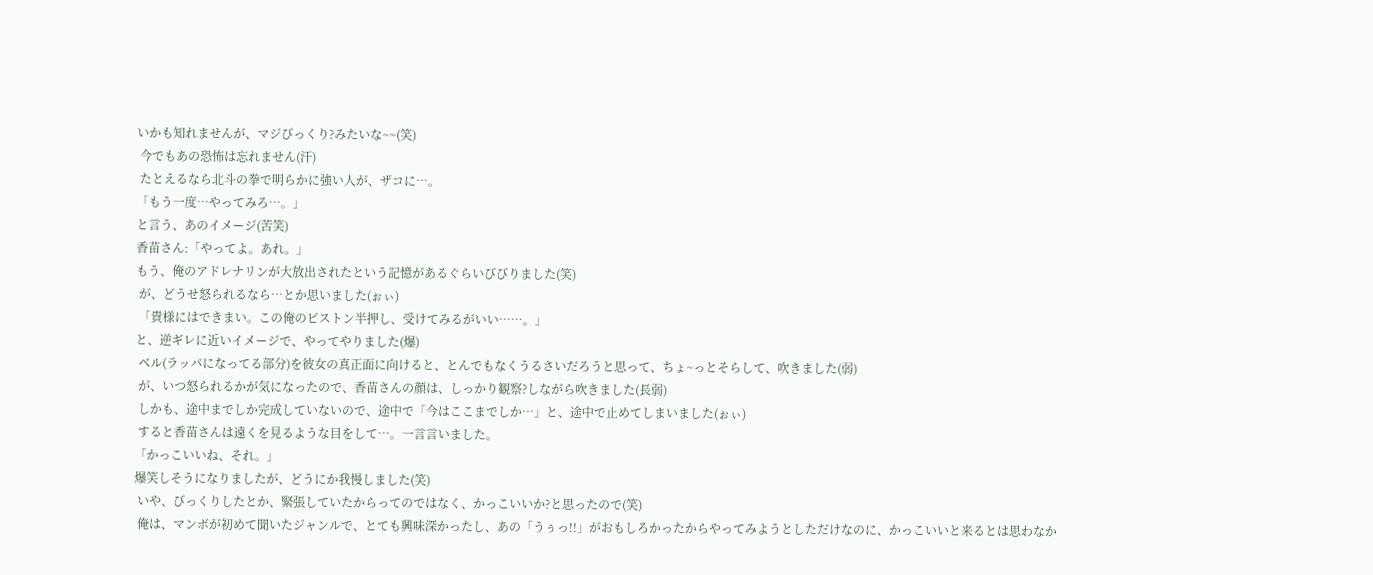いかも知れませんが、マジびっくり?みたいな~~(笑)
 今でもあの恐怖は忘れません(汗)
 たとえるなら北斗の拳で明らかに強い人が、ザコに…。
「もう一度…やってみろ…。」
と言う、あのイメージ(苦笑)
香苗さん:「やってよ。あれ。」
もう、俺のアドレナリンが大放出されたという記憶があるぐらいびびりました(笑)
 が、どうせ怒られるなら…とか思いました(ぉぃ)
 「貴様にはできまい。この俺のピストン半押し、受けてみるがいい……。」
と、逆ギレに近いイメージで、やってやりました(爆)
 ベル(ラッパになってる部分)を彼女の真正面に向けると、とんでもなくうるさいだろうと思って、ちょ~っとそらして、吹きました(弱)
 が、いつ怒られるかが気になったので、香苗さんの顔は、しっかり観察?しながら吹きました(長弱)
 しかも、途中までしか完成していないので、途中で「今はここまでしか…」と、途中で止めてしまいました(ぉぃ)
 すると香苗さんは遠くを見るような目をして…。一言言いました。
「かっこいいね、それ。」
爆笑しそうになりましたが、どうにか我慢しました(笑)
 いや、びっくりしたとか、緊張していたからってのではなく、かっこいいか?と思ったので(笑)
 俺は、マンボが初めて聞いたジャンルで、とても興味深かったし、あの「うぅっ!!」がおもしろかったからやってみようとしただけなのに、かっこいいと来るとは思わなか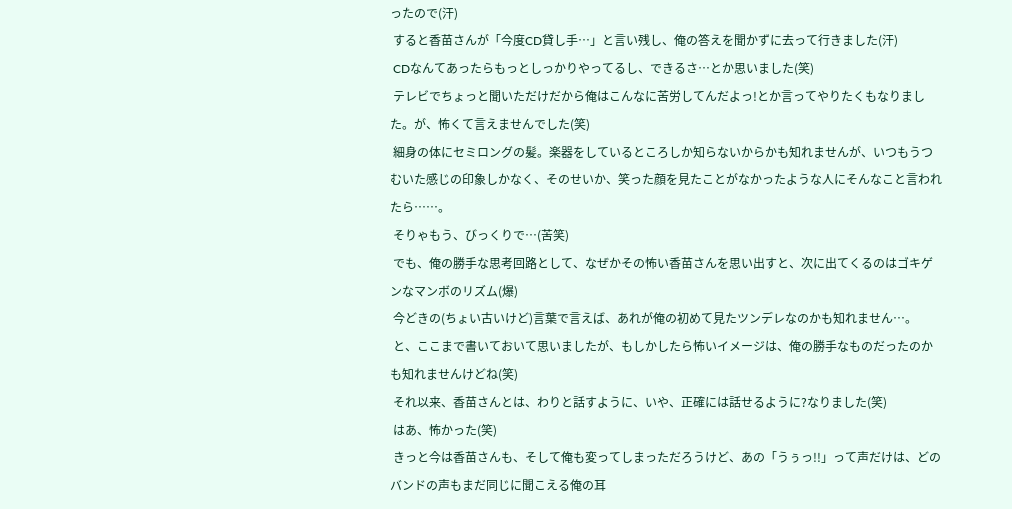ったので(汗)
 すると香苗さんが「今度CD貸し手…」と言い残し、俺の答えを聞かずに去って行きました(汗)
 CDなんてあったらもっとしっかりやってるし、できるさ…とか思いました(笑)
 テレビでちょっと聞いただけだから俺はこんなに苦労してんだよっ!とか言ってやりたくもなりました。が、怖くて言えませんでした(笑)
 細身の体にセミロングの髪。楽器をしているところしか知らないからかも知れませんが、いつもうつむいた感じの印象しかなく、そのせいか、笑った顔を見たことがなかったような人にそんなこと言われたら……。
 そりゃもう、びっくりで…(苦笑)
 でも、俺の勝手な思考回路として、なぜかその怖い香苗さんを思い出すと、次に出てくるのはゴキゲンなマンボのリズム(爆)
 今どきの(ちょい古いけど)言葉で言えば、あれが俺の初めて見たツンデレなのかも知れません…。
 と、ここまで書いておいて思いましたが、もしかしたら怖いイメージは、俺の勝手なものだったのかも知れませんけどね(笑)
 それ以来、香苗さんとは、わりと話すように、いや、正確には話せるように?なりました(笑)
 はあ、怖かった(笑)
 きっと今は香苗さんも、そして俺も変ってしまっただろうけど、あの「うぅっ!!」って声だけは、どのバンドの声もまだ同じに聞こえる俺の耳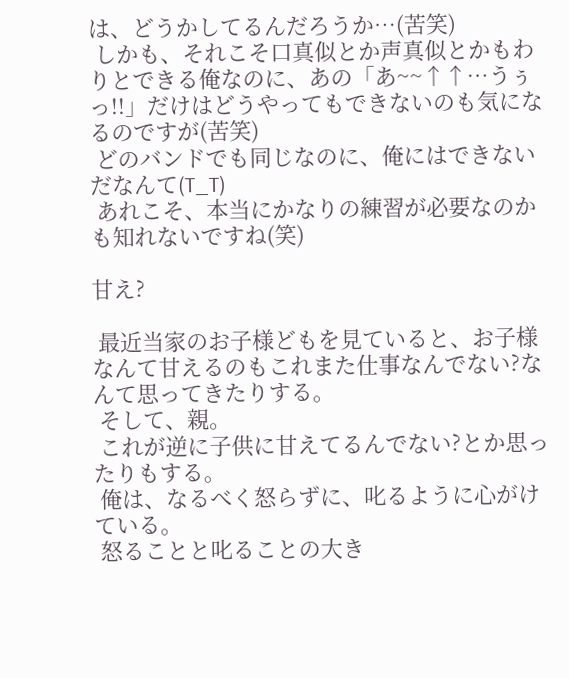は、どうかしてるんだろうか…(苦笑)
 しかも、それこそ口真似とか声真似とかもわりとできる俺なのに、あの「あ~~↑↑…うぅっ!!」だけはどうやってもできないのも気になるのですが(苦笑)
 どのバンドでも同じなのに、俺にはできないだなんて(T_T)
 あれこそ、本当にかなりの練習が必要なのかも知れないですね(笑)

甘え?

 最近当家のお子様どもを見ていると、お子様なんて甘えるのもこれまた仕事なんでない?なんて思ってきたりする。
 そして、親。
 これが逆に子供に甘えてるんでない?とか思ったりもする。
 俺は、なるべく怒らずに、叱るように心がけている。
 怒ることと叱ることの大き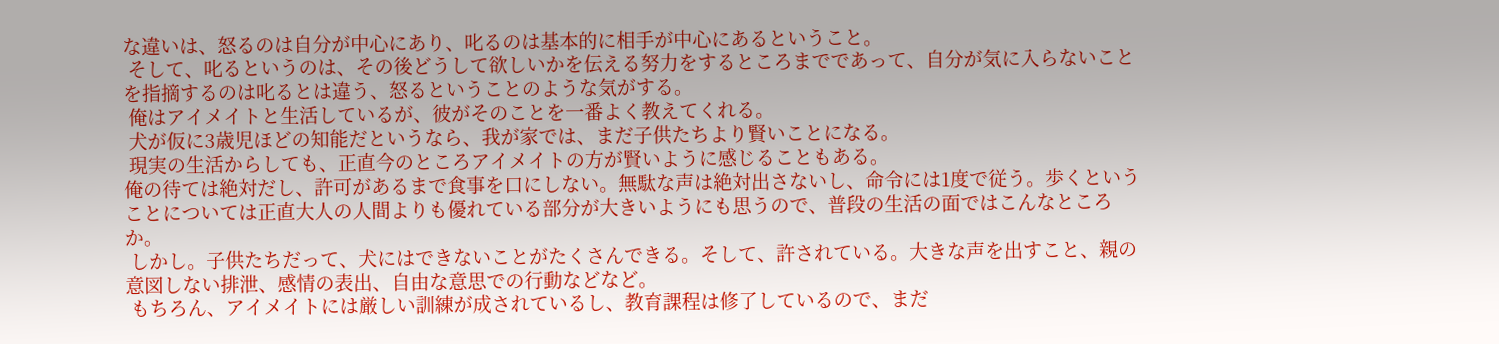な違いは、怒るのは自分が中心にあり、叱るのは基本的に相手が中心にあるということ。
 そして、叱るというのは、その後どうして欲しいかを伝える努力をするところまでであって、自分が気に入らないことを指摘するのは叱るとは違う、怒るということのような気がする。
 俺はアイメイトと生活しているが、彼がそのことを一番よく教えてくれる。
 犬が仮に3歳児ほどの知能だというなら、我が家では、まだ子供たちより賢いことになる。
 現実の生活からしても、正直今のところアイメイトの方が賢いように感じることもある。
俺の待ては絶対だし、許可があるまで食事を口にしない。無駄な声は絶対出さないし、命令には1度で従う。歩くということについては正直大人の人間よりも優れている部分が大きいようにも思うので、普段の生活の面ではこんなところか。
 しかし。子供たちだって、犬にはできないことがたくさんできる。そして、許されている。大きな声を出すこと、親の意図しない排泄、感情の表出、自由な意思での行動などなど。
 もちろん、アイメイトには厳しい訓練が成されているし、教育課程は修了しているので、まだ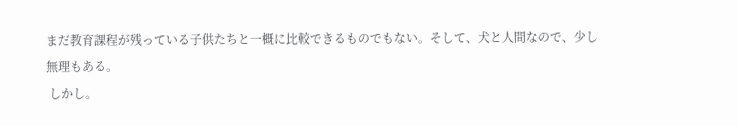まだ教育課程が残っている子供たちと一概に比較できるものでもない。そして、犬と人間なので、少し無理もある。
 しかし。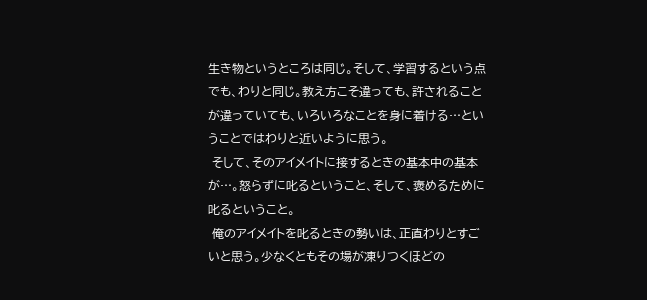生き物というところは同じ。そして、学習するという点でも、わりと同じ。教え方こそ違っても、許されることが違っていても、いろいろなことを身に着ける…ということではわりと近いように思う。
 そして、そのアイメイトに接するときの基本中の基本が…。怒らずに叱るということ、そして、褒めるために叱るということ。
 俺のアイメイトを叱るときの勢いは、正直わりとすごいと思う。少なくともその場が凍りつくほどの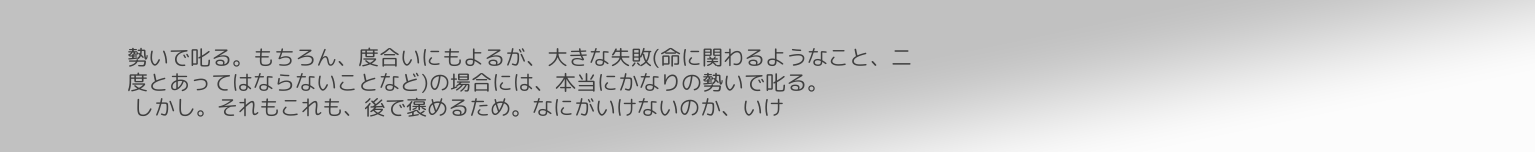勢いで叱る。もちろん、度合いにもよるが、大きな失敗(命に関わるようなこと、二度とあってはならないことなど)の場合には、本当にかなりの勢いで叱る。
 しかし。それもこれも、後で褒めるため。なにがいけないのか、いけ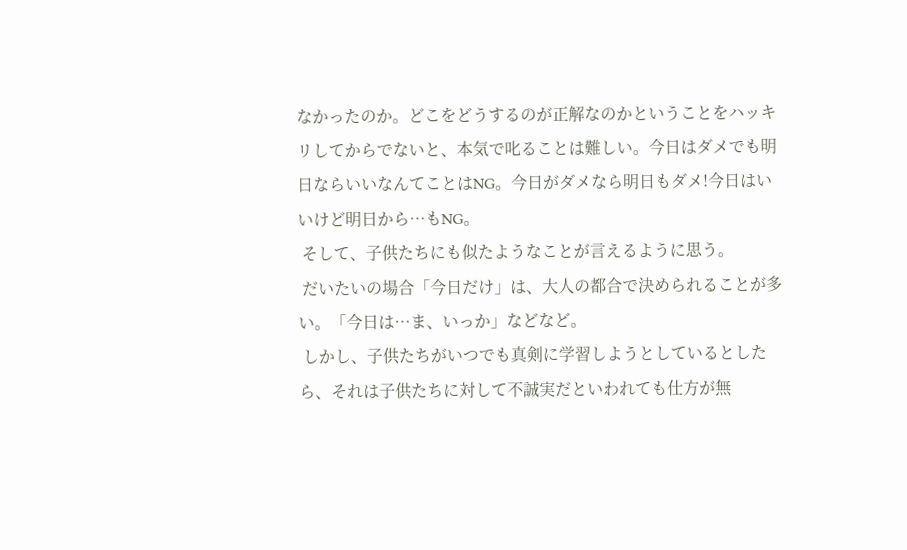なかったのか。どこをどうするのが正解なのかということをハッキリしてからでないと、本気で叱ることは難しい。今日はダメでも明日ならいいなんてことはNG。今日がダメなら明日もダメ!今日はいいけど明日から…もNG。
 そして、子供たちにも似たようなことが言えるように思う。
 だいたいの場合「今日だけ」は、大人の都合で決められることが多い。「今日は…ま、いっか」などなど。
 しかし、子供たちがいつでも真剣に学習しようとしているとしたら、それは子供たちに対して不誠実だといわれても仕方が無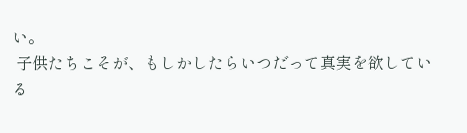い。
 子供たちこそが、もしかしたらいつだって真実を欲している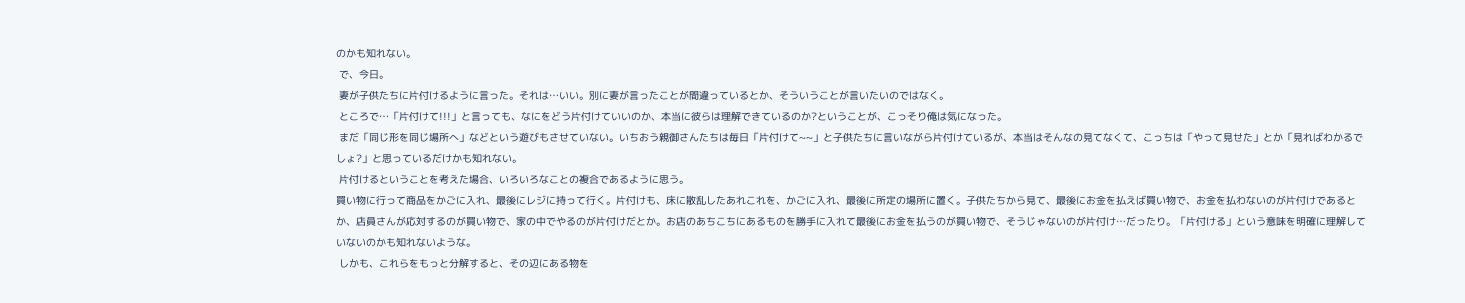のかも知れない。
 で、今日。
 妻が子供たちに片付けるように言った。それは…いい。別に妻が言ったことが間違っているとか、そういうことが言いたいのではなく。
 ところで…「片付けて!!!」と言っても、なにをどう片付けていいのか、本当に彼らは理解できているのか?ということが、こっそり俺は気になった。
 まだ「同じ形を同じ場所へ」などという遊びもさせていない。いちおう親御さんたちは毎日「片付けて~~」と子供たちに言いながら片付けているが、本当はそんなの見てなくて、こっちは「やって見せた」とか「見ればわかるでしょ?」と思っているだけかも知れない。
 片付けるということを考えた場合、いろいろなことの複合であるように思う。
買い物に行って商品をかごに入れ、最後にレジに持って行く。片付けも、床に散乱したあれこれを、かごに入れ、最後に所定の場所に置く。子供たちから見て、最後にお金を払えば買い物で、お金を払わないのが片付けであるとか、店員さんが応対するのが買い物で、家の中でやるのが片付けだとか。お店のあちこちにあるものを勝手に入れて最後にお金を払うのが買い物で、そうじゃないのが片付け…だったり。「片付ける」という意味を明確に理解していないのかも知れないような。
 しかも、これらをもっと分解すると、その辺にある物を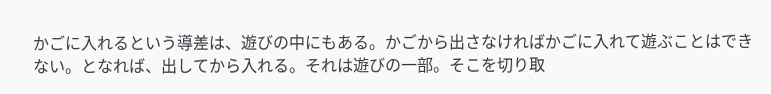かごに入れるという導差は、遊びの中にもある。かごから出さなければかごに入れて遊ぶことはできない。となれば、出してから入れる。それは遊びの一部。そこを切り取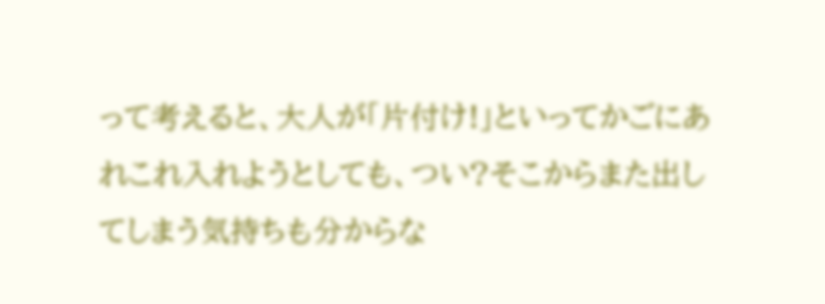って考えると、大人が「片付け!」といってかごにあれこれ入れようとしても、つい?そこからまた出してしまう気持ちも分からな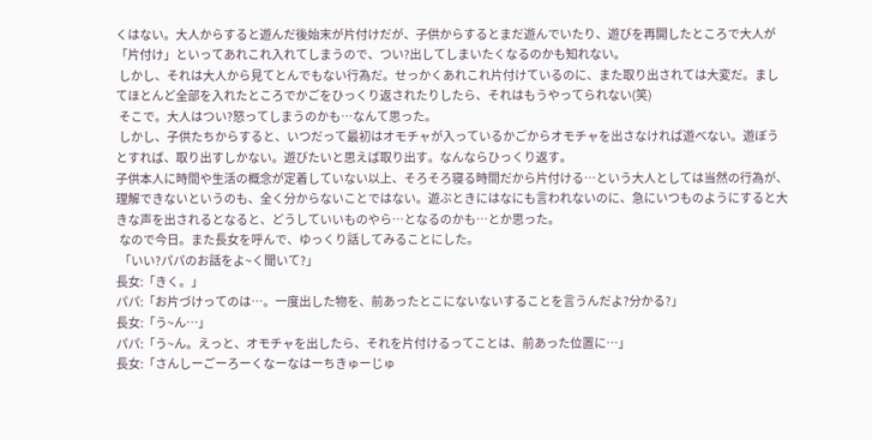くはない。大人からすると遊んだ後始末が片付けだが、子供からするとまだ遊んでいたり、遊びを再開したところで大人が「片付け」といってあれこれ入れてしまうので、つい?出してしまいたくなるのかも知れない。
 しかし、それは大人から見てとんでもない行為だ。せっかくあれこれ片付けているのに、また取り出されては大変だ。ましてほとんど全部を入れたところでかごをひっくり返されたりしたら、それはもうやってられない(笑)
 そこで。大人はつい?怒ってしまうのかも…なんて思った。
 しかし、子供たちからすると、いつだって最初はオモチャが入っているかごからオモチャを出さなければ遊べない。遊ぼうとすれば、取り出すしかない。遊びたいと思えば取り出す。なんならひっくり返す。
子供本人に時間や生活の概念が定着していない以上、そろそろ寝る時間だから片付ける…という大人としては当然の行為が、理解できないというのも、全く分からないことではない。遊ぶときにはなにも言われないのに、急にいつものようにすると大きな声を出されるとなると、どうしていいものやら…となるのかも…とか思った。
 なので今日。また長女を呼んで、ゆっくり話してみることにした。
 「いい?パパのお話をよ~く聞いて?」
長女:「きく。」
パパ:「お片づけってのは…。一度出した物を、前あったとこにないないすることを言うんだよ?分かる?」
長女:「う~ん…」
パパ:「う~ん。えっと、オモチャを出したら、それを片付けるってことは、前あった位置に…」
長女:「さんしーごーろーくなーなはーちきゅーじゅ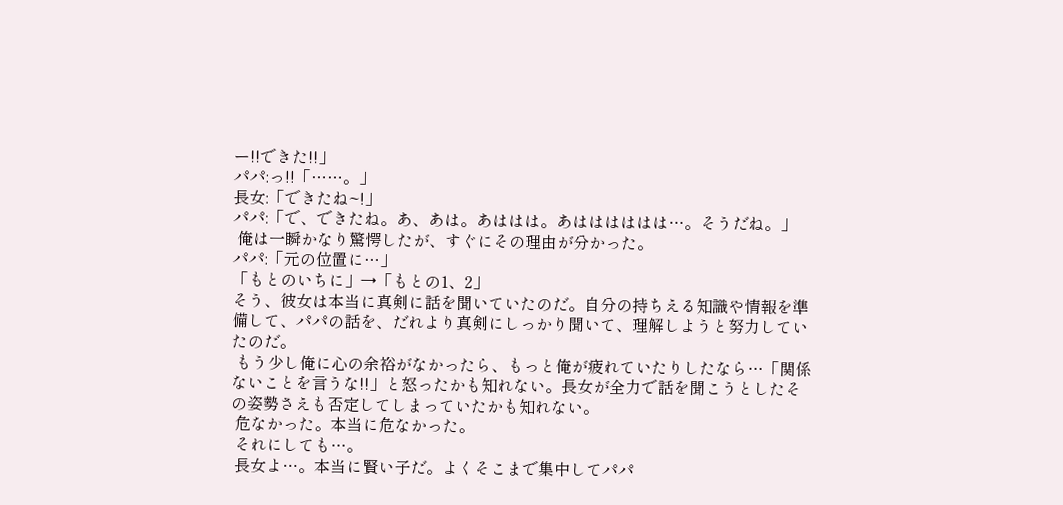ー!!できた!!」
パパ:っ!!「……。」
長女:「できたね~!」
パパ:「で、できたね。あ、あは。あははは。あはははははは…。そうだね。」
 俺は一瞬かなり驚愕したが、すぐにその理由が分かった。
パパ:「元の位置に…」
「もとのいちに」→「もとの1、2」
そう、彼女は本当に真剣に話を聞いていたのだ。自分の持ちえる知識や情報を準備して、パパの話を、だれより真剣にしっかり聞いて、理解しようと努力していたのだ。
 もう少し俺に心の余裕がなかったら、もっと俺が疲れていたりしたなら…「関係ないことを言うな!!」と怒ったかも知れない。長女が全力で話を聞こうとしたその姿勢さえも否定してしまっていたかも知れない。
 危なかった。本当に危なかった。
 それにしても…。
 長女よ…。本当に賢い子だ。よくそこまで集中してパパ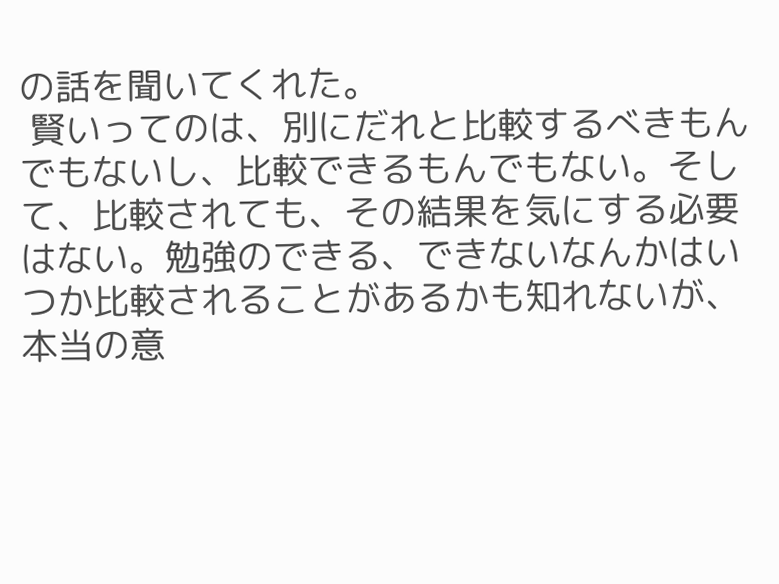の話を聞いてくれた。
 賢いってのは、別にだれと比較するべきもんでもないし、比較できるもんでもない。そして、比較されても、その結果を気にする必要はない。勉強のできる、できないなんかはいつか比較されることがあるかも知れないが、本当の意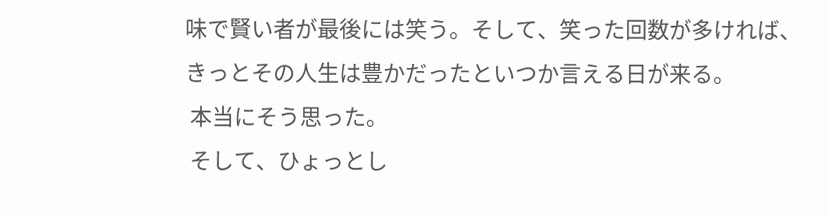味で賢い者が最後には笑う。そして、笑った回数が多ければ、きっとその人生は豊かだったといつか言える日が来る。
 本当にそう思った。
 そして、ひょっとし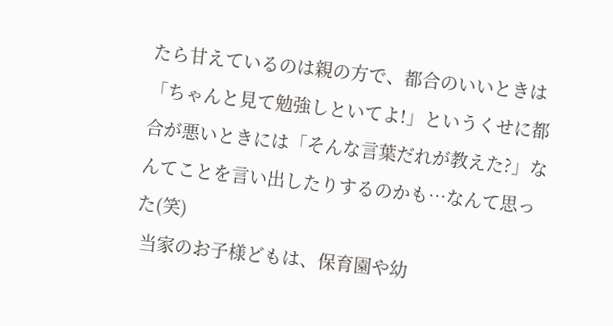たら甘えているのは親の方で、都合のいいときは「ちゃんと見て勉強しといてよ!」というくせに都合が悪いときには「そんな言葉だれが教えた?」なんてことを言い出したりするのかも…なんて思った(笑)
 当家のお子様どもは、保育園や幼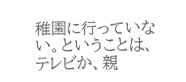稚園に行っていない。ということは、テレビか、親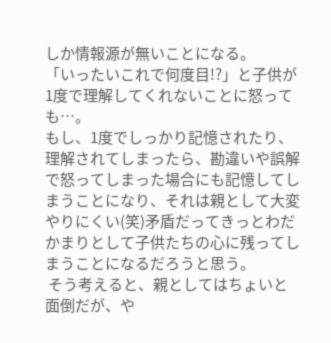しか情報源が無いことになる。
「いったいこれで何度目!?」と子供が1度で理解してくれないことに怒っても…。
もし、1度でしっかり記憶されたり、理解されてしまったら、勘違いや誤解で怒ってしまった場合にも記憶してしまうことになり、それは親として大変やりにくい(笑)矛盾だってきっとわだかまりとして子供たちの心に残ってしまうことになるだろうと思う。
 そう考えると、親としてはちょいと面倒だが、や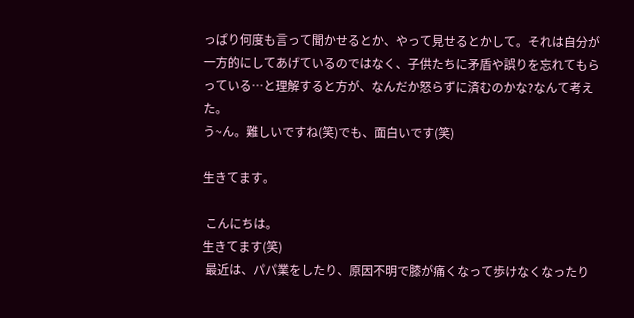っぱり何度も言って聞かせるとか、やって見せるとかして。それは自分が一方的にしてあげているのではなく、子供たちに矛盾や誤りを忘れてもらっている…と理解すると方が、なんだか怒らずに済むのかな?なんて考えた。
う~ん。難しいですね(笑)でも、面白いです(笑)

生きてます。

 こんにちは。
生きてます(笑)
 最近は、パパ業をしたり、原因不明で膝が痛くなって歩けなくなったり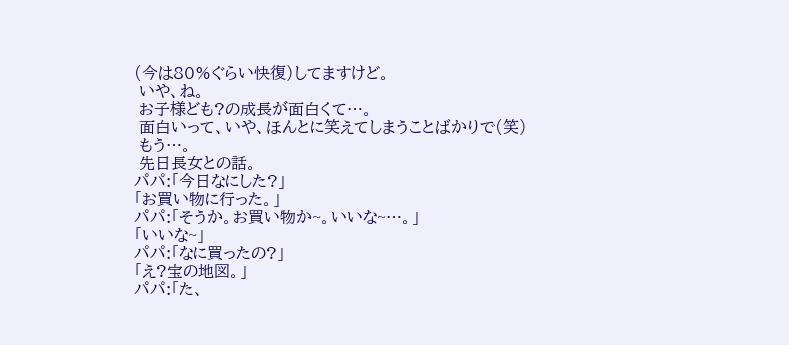(今は80%ぐらい快復)してますけど。
 いや、ね。
 お子様ども?の成長が面白くて…。
 面白いって、いや、ほんとに笑えてしまうことばかりで(笑)
 もう…。
 先日長女との話。
パパ:「今日なにした?」
「お買い物に行った。」
パパ:「そうか。お買い物か~。いいな~…。」
「いいな~」
パパ:「なに買ったの?」
「え?宝の地図。」
パパ:「た、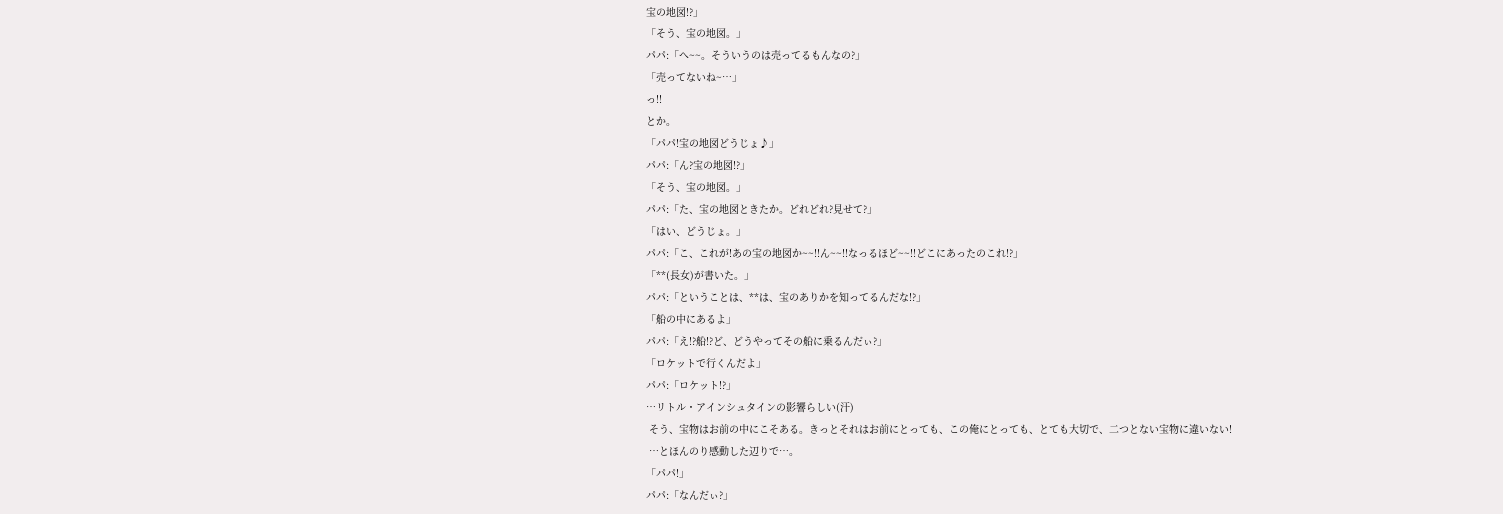宝の地図!?」
「そう、宝の地図。」
パパ:「へ~~。そういうのは売ってるもんなの?」
「売ってないね~…」
っ!!
とか。
「パパ!宝の地図どうじょ♪」
パパ:「ん?宝の地図!?」
「そう、宝の地図。」
パパ:「た、宝の地図ときたか。どれどれ?見せて?」
「はい、どうじょ。」
パパ:「こ、これが!あの宝の地図か~~!!ん~~!!なっるほど~~!!どこにあったのこれ!?」
「**(長女)が書いた。」
パパ:「ということは、**は、宝のありかを知ってるんだな!?」
「船の中にあるよ」
パパ:「え!?船!?ど、どうやってその船に乗るんだぃ?」
「ロケットで行くんだよ」
パパ:「ロケット!?」
…リトル・アインシュタインの影響らしい(汗)
 そう、宝物はお前の中にこそある。きっとそれはお前にとっても、この俺にとっても、とても大切で、二つとない宝物に違いない!
 …とほんのり感動した辺りで…。
「パパ!」
パパ:「なんだぃ?」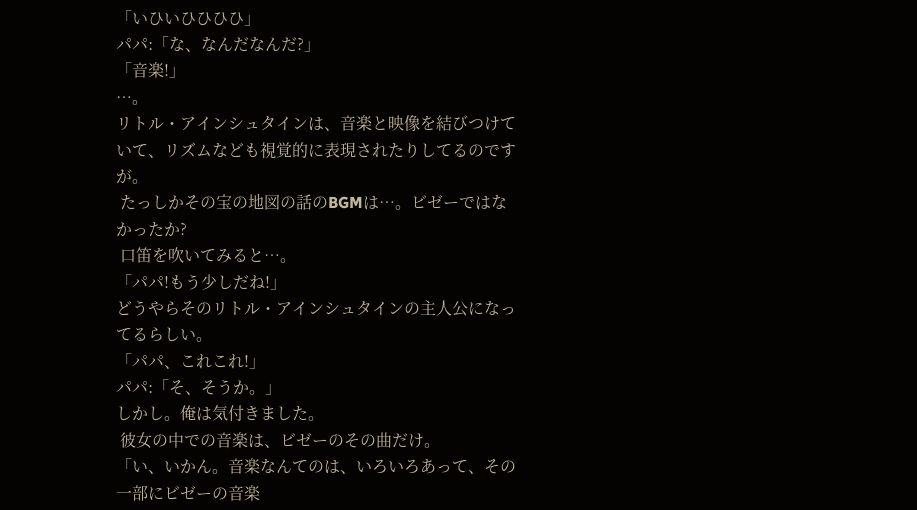「いひいひひひひ」
パパ:「な、なんだなんだ?」
「音楽!」
…。
リトル・アインシュタインは、音楽と映像を結びつけていて、リズムなども視覚的に表現されたりしてるのですが。
 たっしかその宝の地図の話のBGMは…。ビゼーではなかったか?
 口笛を吹いてみると…。
「パパ!もう少しだね!」
どうやらそのリトル・アインシュタインの主人公になってるらしい。
「パパ、これこれ!」
パパ:「そ、そうか。」
しかし。俺は気付きました。
 彼女の中での音楽は、ビゼーのその曲だけ。
「い、いかん。音楽なんてのは、いろいろあって、その一部にビゼーの音楽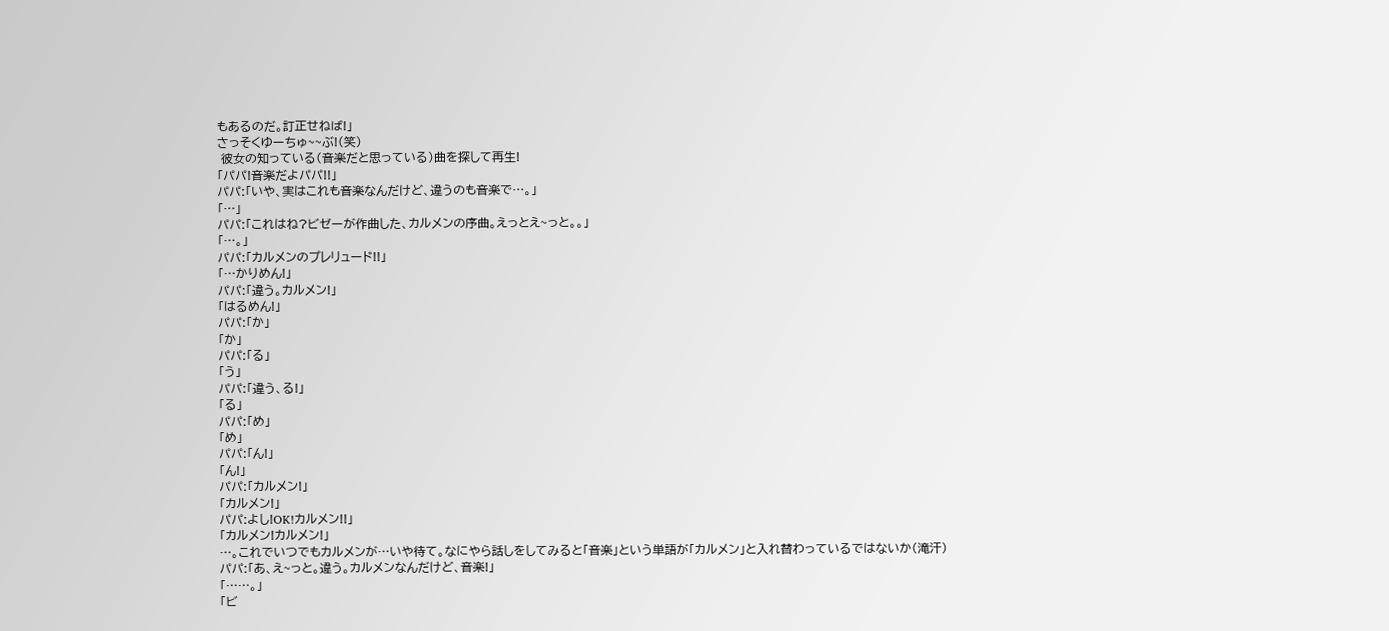もあるのだ。訂正せねば!」
さっそくゆーちゅ~~ぶ!(笑)
 彼女の知っている(音楽だと思っている)曲を探して再生!
「パパ!音楽だよパパ!!」
パパ:「いや、実はこれも音楽なんだけど、違うのも音楽で…。」
「…」
パパ:「これはね?ビゼーが作曲した、カルメンの序曲。えっとえ~っと。。」
「…。」
パパ:「カルメンのプレリュード!!」
「…かりめん!」
パパ:「違う。カルメン!」
「はるめん!」
パパ:「か」
「か」
パパ:「る」
「う」
パパ:「違う、る!」
「る」
パパ:「め」
「め」
パパ:「ん!」
「ん!」
パパ:「カルメン!」
「カルメン!」
パパ:よし!OK!カルメン!!」
「カルメン!カルメン!」
…。これでいつでもカルメンが…いや待て。なにやら話しをしてみると「音楽」という単語が「カルメン」と入れ替わっているではないか(滝汗)
パパ:「あ、え~っと。違う。カルメンなんだけど、音楽!」
「……。」
「ビ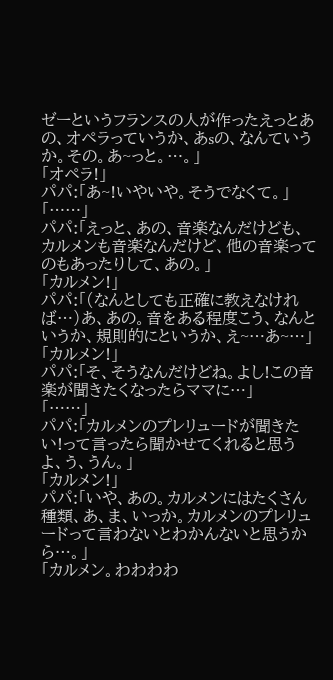ゼーというフランスの人が作ったえっとあの、オペラっていうか、あsの、なんていうか。その。あ~っと。…。」
「オペラ!」
パパ:「あ~!いやいや。そうでなくて。」
「……」
パパ:「えっと、あの、音楽なんだけども、カルメンも音楽なんだけど、他の音楽ってのもあったりして、あの。」
「カルメン!」
パパ:「(なんとしても正確に教えなければ…)あ、あの。音をある程度こう、なんというか、規則的にというか、え~…あ~…」
「カルメン!」
パパ:「そ、そうなんだけどね。よし!この音楽が聞きたくなったらママに…」
「……」
パパ:「カルメンのプレリュードが聞きたい!って言ったら聞かせてくれると思うよ、う、うん。」
「カルメン!」
パパ:「いや、あの。カルメンにはたくさん種類、あ、ま、いっか。カルメンのプレリュードって言わないとわかんないと思うから…。」
「カルメン。わわわわ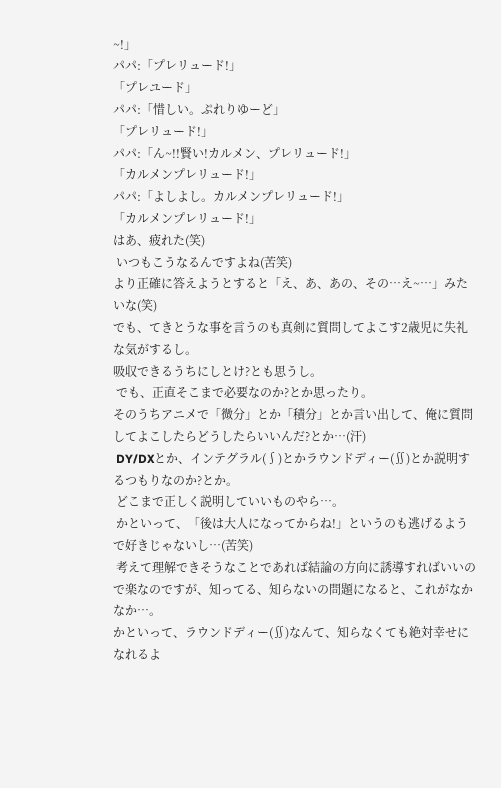~!」
パパ:「プレリュード!」
「プレユード」
パパ:「惜しい。ぷれりゆーど」
「プレリュード!」
パパ:「ん~!!賢い!カルメン、プレリュード!」
「カルメンプレリュード!」
パパ:「よしよし。カルメンプレリュード!」
「カルメンプレリュード!」
はあ、疲れた(笑)
 いつもこうなるんですよね(苦笑)
より正確に答えようとすると「え、あ、あの、その…え~…」みたいな(笑)
でも、てきとうな事を言うのも真剣に質問してよこす2歳児に失礼な気がするし。
吸収できるうちにしとけ?とも思うし。
 でも、正直そこまで必要なのか?とか思ったり。
そのうちアニメで「微分」とか「積分」とか言い出して、俺に質問してよこしたらどうしたらいいんだ?とか…(汗)
 DY/DXとか、インテグラル(∫)とかラウンドディー(∬)とか説明するつもりなのか?とか。
 どこまで正しく説明していいものやら…。
 かといって、「後は大人になってからね!」というのも逃げるようで好きじゃないし…(苦笑)
 考えて理解できそうなことであれば結論の方向に誘導すればいいので楽なのですが、知ってる、知らないの問題になると、これがなかなか…。
かといって、ラウンドディー(∬)なんて、知らなくても絶対幸せになれるよ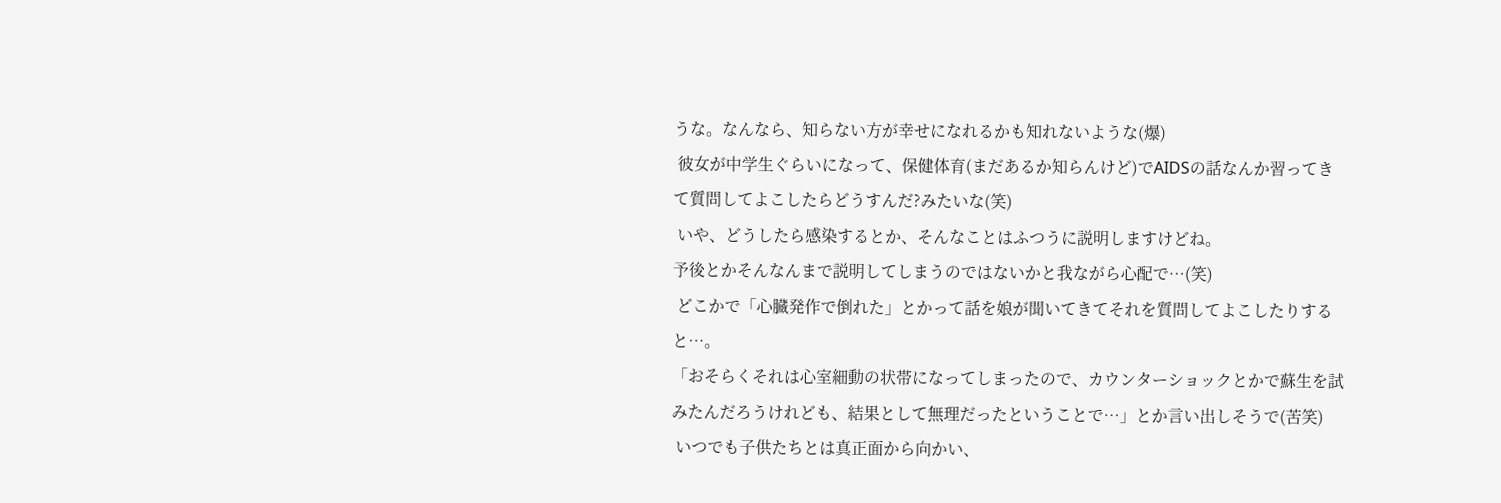うな。なんなら、知らない方が幸せになれるかも知れないような(爆)
 彼女が中学生ぐらいになって、保健体育(まだあるか知らんけど)でAIDSの話なんか習ってきて質問してよこしたらどうすんだ?みたいな(笑)
 いや、どうしたら感染するとか、そんなことはふつうに説明しますけどね。
予後とかそんなんまで説明してしまうのではないかと我ながら心配で…(笑)
 どこかで「心臓発作で倒れた」とかって話を娘が聞いてきてそれを質問してよこしたりすると…。
「おそらくそれは心室細動の状帯になってしまったので、カウンターショックとかで蘇生を試みたんだろうけれども、結果として無理だったということで…」とか言い出しそうで(苦笑)
 いつでも子供たちとは真正面から向かい、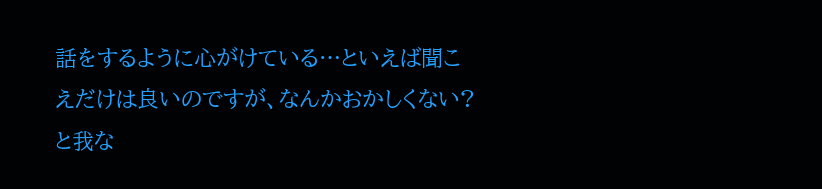話をするように心がけている…といえば聞こえだけは良いのですが、なんかおかしくない?と我な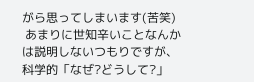がら思ってしまいます(苦笑)
 あまりに世知辛いことなんかは説明しないつもりですが、科学的「なぜ?どうして?」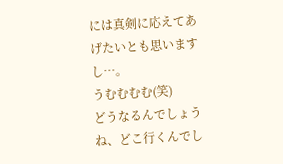には真剣に応えてあげたいとも思いますし…。
うむむむむ(笑)
どうなるんでしょうね、どこ行くんでし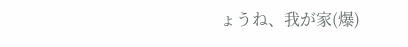ょうね、我が家(爆)